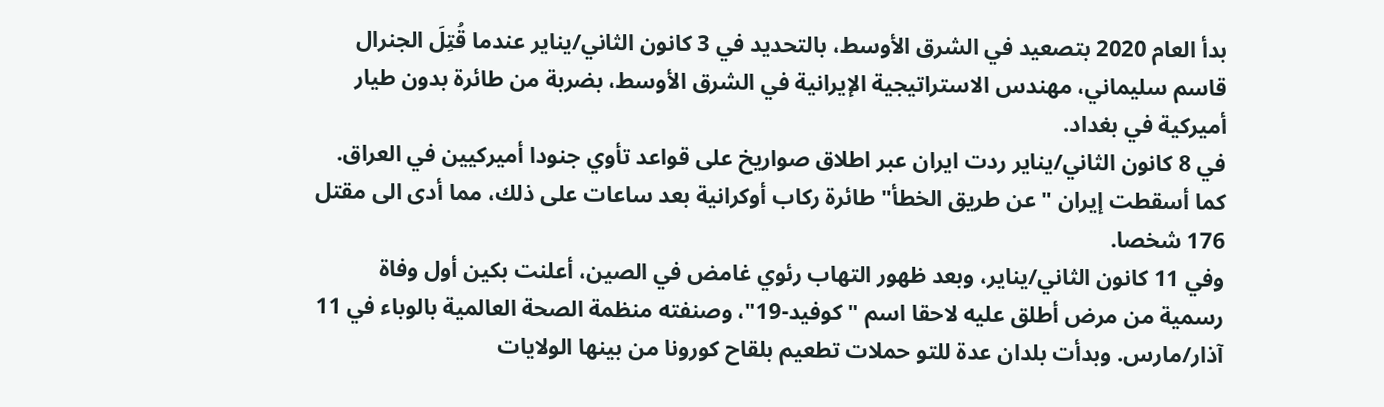بدأ العام 2020 بتصعيد في الشرق الأوسط، بالتحديد في 3 كانون الثاني/يناير عندما قُتِلَ الجنرال قاسم سليماني، مهندس الاستراتيجية الإيرانية في الشرق الأوسط، بضربة من طائرة بدون طيار أميركية في بغداد.
في 8 كانون الثاني/يناير ردت ايران عبر اطلاق صواريخ على قواعد تأوي جنودا أميركيين في العراق.
كما أسقطت إيران "عن طريق الخطأ" طائرة ركاب أوكرانية بعد ساعات على ذلك، مما أدى الى مقتل 176 شخصا.
وفي 11 كانون الثاني/يناير، وبعد ظهور التهاب رئوي غامض في الصين، أعلنت بكين أول وفاة رسمية من مرض أطلق عليه لاحقا اسم "كوفيد-19"، وصنفته منظمة الصحة العالمية بالوباء في 11 آذار/مارس. وبدأت بلدان عدة للتو حملات تطعيم بلقاح كورونا من بينها الولايات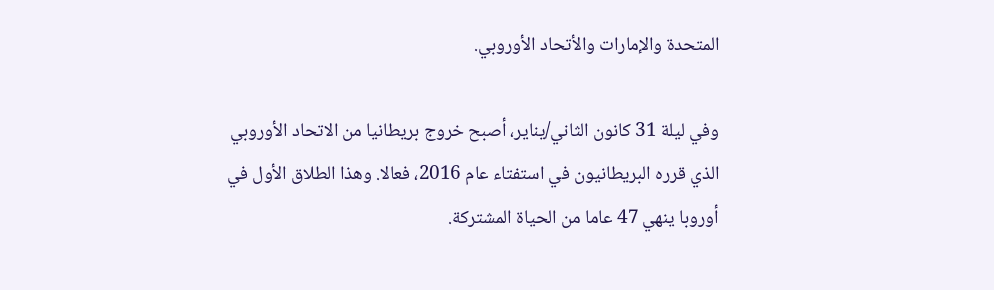المتحدة والإمارات والأتحاد الأوروبي.

وفي ليلة 31 كانون الثاني/يناير، أصبح خروج بريطانيا من الاتحاد الأوروبي الذي قرره البريطانيون في استفتاء عام 2016، فعالا. وهذا الطلاق الأول في أوروبا ينهي 47 عاما من الحياة المشتركة.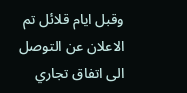وقبل ايام قلائل تم الاعلان عن التوصل الى اتفاق تجاري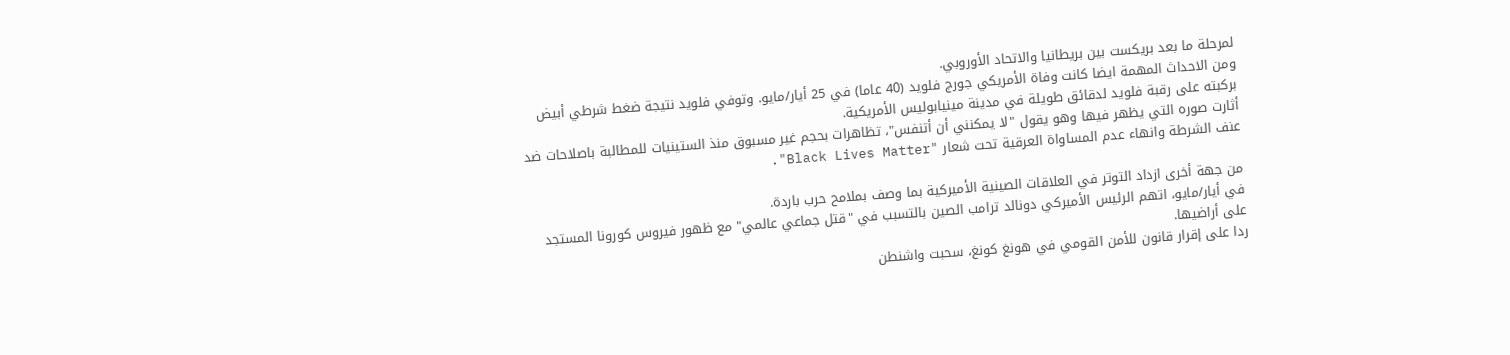لمرحلة ما بعد بريكست بين بريطانيا والاتحاد الأوروبي.
ومن الاحداث المهمة ايضا كانت وفاة الأمريكي جورج فلويد (40 عاما) في 25 أيار/مايو. وتوفي فلويد نتيجة ضغط شرطي أبيض بركبته على رقبة فلويد لدقائق طويلة في مدينة مينيابوليس الأمريكية.
أثارت صوره التي يظهر فيها وهو يقول "لا يمكنني أن أتنفس"، تظاهرات بحجم غير مسبوق منذ الستينيات للمطالبة باصلاحات ضد عنف الشرطة وانهاء عدم المساواة العرقية تحت شعار "Black Lives Matter".

من جهة أخرى ازداد التوتر في العلاقات الصينية الأميركية بما وصف بملامح حرب باردة.
في أيار/مايو، اتهم الرئيس الأميركي دونالد ترامب الصين بالتسبب في "قتل جماعي عالمي" مع ظهور فيروس كورونا المستجد على أراضيها.
ردا على إقرار قانون للأمن القومي في هونغ كونغ، سحبت واشنطن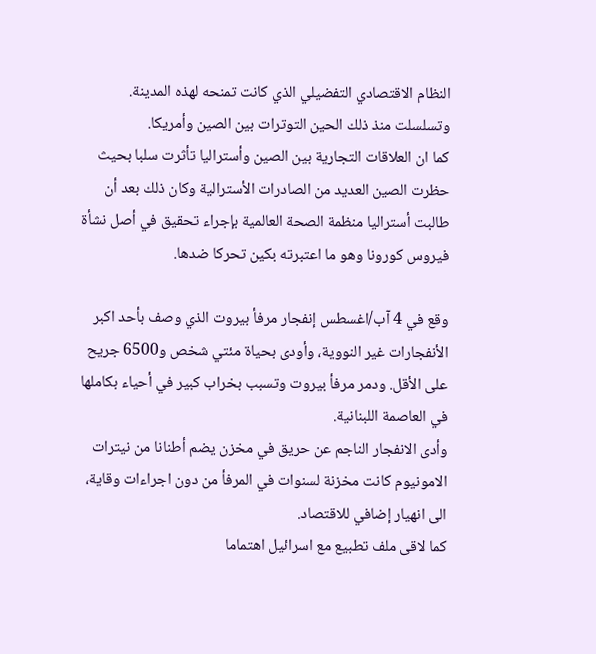النظام الاقتصادي التفضيلي الذي كانت تمنحه لهذه المدينة.
وتسلسلت منذ ذلك الحين التوترات بين الصين وأمريكا.
كما ان العلاقات التجارية بين الصين وأستراليا تأثرت سلبا بحيث حظرت الصين العديد من الصادرات الأسترالية وكان ذلك بعد أن طالبت أستراليا منظمة الصحة العالمية بإجراء تحقيق في أصل نشأة فيروس كورونا وهو ما اعتبرته بكين تحركا ضدها.

وقع في 4 آب/اغسطس إنفجار مرفأ بيروت الذي وصف بأحد اكبر الأنفجارات غير النووية، وأودى بحياة مئتي شخص و6500 جريح على الأقل. ودمر مرفأ بيروت وتسبب بخراب كبير في أحياء بكاملها في العاصمة اللبنانية.
وأدى الانفجار الناجم عن حريق في مخزن يضم أطنانا من نيترات الامونيوم كانت مخزنة لسنوات في المرفأ من دون اجراءات وقاية، الى انهيار إضافي للاقتصاد.
كما لاقى ملف تطبيع مع اسرائيل اهتماما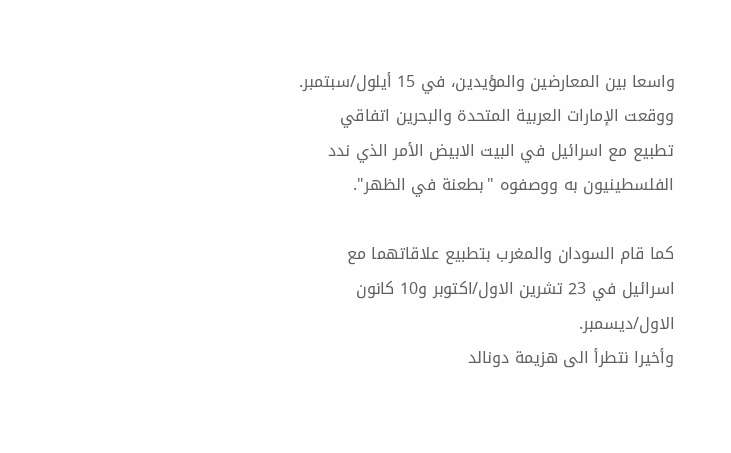واسعا بين المعارضين والمؤيدين، في 15 أيلول/سبتمبر. ووقعت الإمارات العربية المتحدة والبحرين اتفاقي تطبيع مع اسرائيل في البيت الابيض الأمر الذي ندد الفلسطينيون به ووصفوه "بطعنة في الظهر".

كما قام السودان والمغرب بتطبيع علاقاتهما مع اسرائيل في 23 تشرين الاول/اكتوبر و10 كانون الاول/ديسمبر.
وأخيرا نتطرأ الى هزيمة دونالد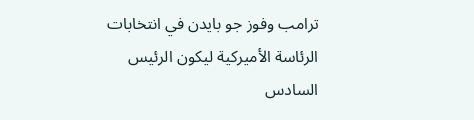ترامب وفوز جو بايدن في انتخابات الرئاسة الأميركية ليكون الرئيس السادس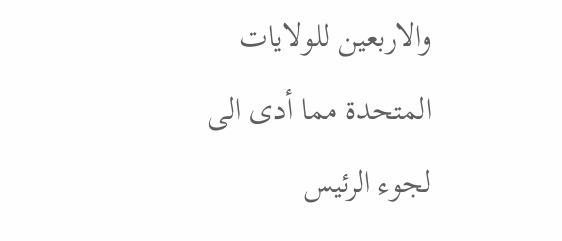والاربعين للولايات المتحدة مما أدى الى لجوء الرئيس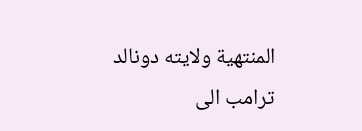المنتهية ولايته دونالد ترامب الى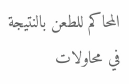المحاكم للطعن بالنتيجة في محاولات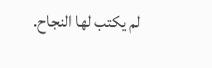لم يكتب لها النجاح.